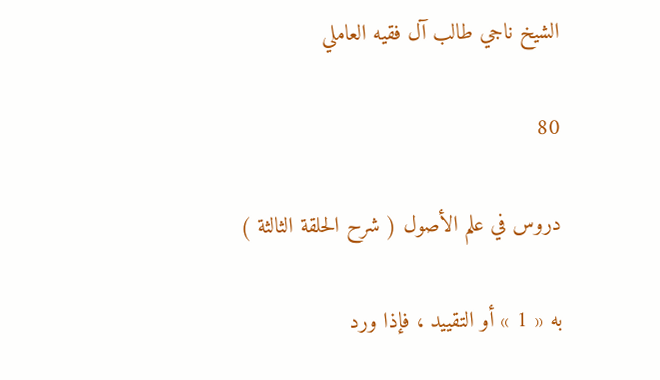الشيخ ناجي طالب آل فقيه العاملي

80

دروس في علم الأصول ( شرح الحلقة الثالثة )

به « 1 » أو التقييد ، فإذا ورد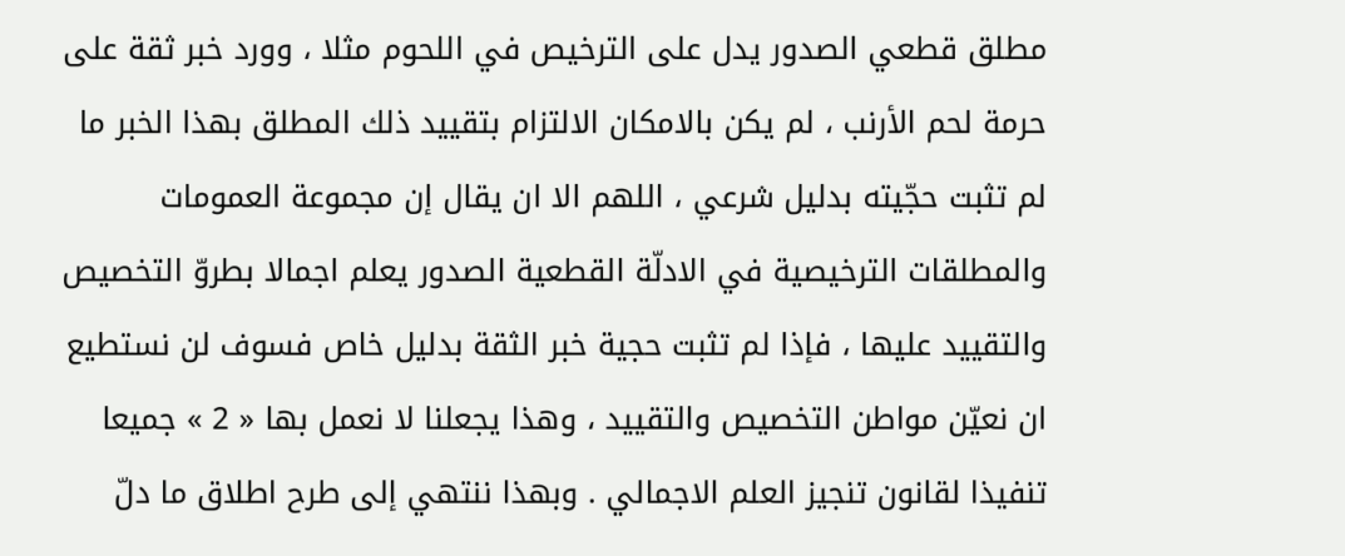مطلق قطعي الصدور يدل على الترخيص في اللحوم مثلا ، وورد خبر ثقة على حرمة لحم الأرنب ، لم يكن بالامكان الالتزام بتقييد ذلك المطلق بهذا الخبر ما لم تثبت حجّيته بدليل شرعي ، اللهم الا ان يقال إن مجموعة العمومات والمطلقات الترخيصية في الادلّة القطعية الصدور يعلم اجمالا بطروّ التخصيص والتقييد عليها ، فإذا لم تثبت حجية خبر الثقة بدليل خاص فسوف لن نستطيع ان نعيّن مواطن التخصيص والتقييد ، وهذا يجعلنا لا نعمل بها « 2 » جميعا تنفيذا لقانون تنجيز العلم الاجمالي . وبهذا ننتهي إلى طرح اطلاق ما دلّ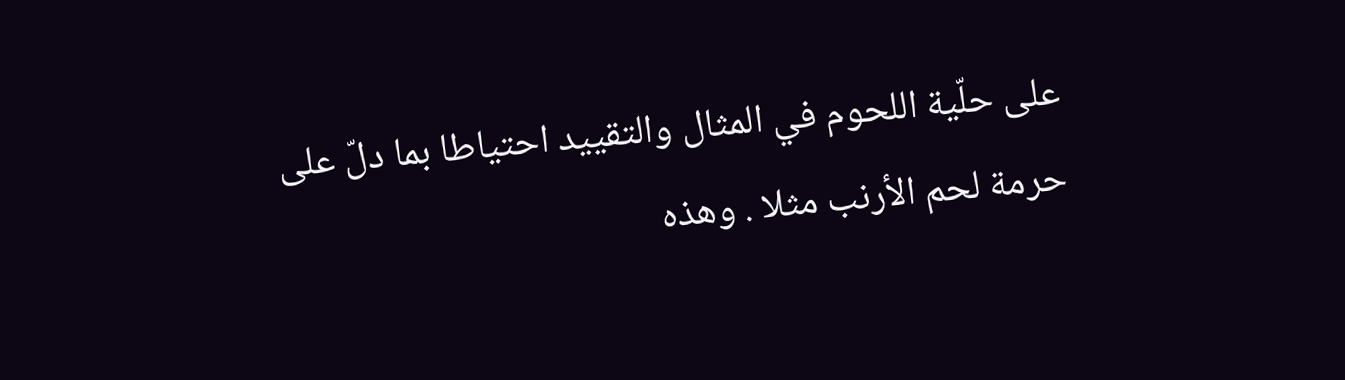على حلّية اللحوم في المثال والتقييد احتياطا بما دلّ على حرمة لحم الأرنب مثلا . وهذه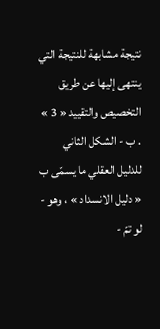نتيجة مشابهة للنتيجة التي ينتهى إليها عن طريق التخصيص والتقييد « 3 » . ب - الشكل الثاني للدليل العقلي ما يسمّى ب « دليل الانسداد » ، وهو - لو تمّ -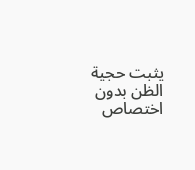يثبت حجية الظن بدون اختصاص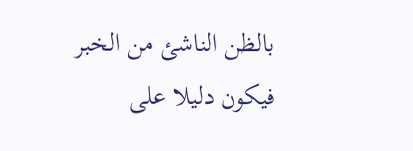بالظن الناشئ من الخبر فيكون دليلا على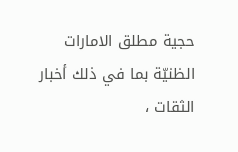حجية مطلق الامارات الظنيّة بما في ذلك أخبار الثقات ،